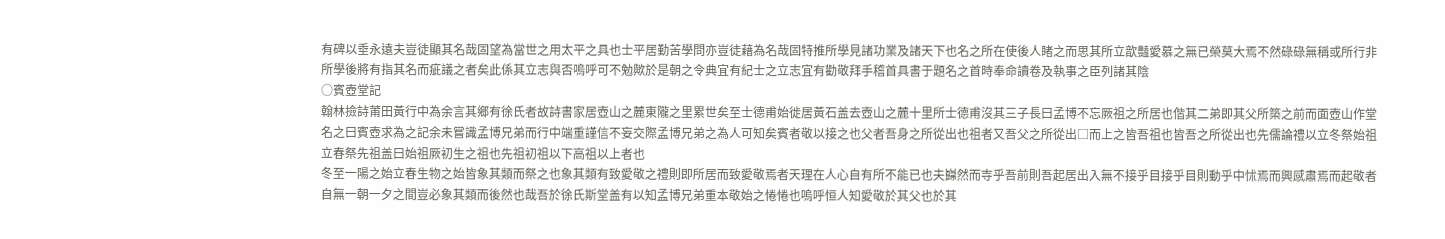有碑以垂永遠夫豈徒顯其名哉固望為當世之用太平之具也士平居勤苦學問亦豈徒藉為名哉固特推所學見諸功業及諸天下也名之所在使後人睹之而思其所立歆豔愛慕之無已榮莫大焉不然碌碌無稱或所行非所學後將有指其名而疵議之者矣此係其立志與否嗚呼可不勉歟於是朝之令典宜有紀士之立志宜有勸敬拜手稽首具書于題名之首時奉命讀卷及執事之臣列諸其陰
○賓壺堂記
翰林撿詩莆田黃行中為余言其鄉有徐氏者故詩書家居壺山之麓東隴之里累世矣至士德甫始徙居黃石盖去壺山之麓十里所士德甫沒其三子長曰孟博不忘厥祖之所居也偕其二弟即其父所築之前而面壺山作堂名之曰賓壺求為之記余未嘗識孟博兄弟而行中端重謹信不妄交際孟博兄弟之為人可知矣賓者敬以接之也父者吾身之所從出也祖者又吾父之所從出□而上之皆吾祖也皆吾之所從出也先儒論禮以立冬祭始祖立春祭先祖盖曰始祖厥初生之祖也先祖初祖以下高祖以上者也
冬至一陽之始立春生物之始皆象其類而祭之也象其類有致愛敬之禮則即所居而致愛敬焉者天理在人心自有所不能已也夫巋然而寺乎吾前則吾起居出入無不接乎目接乎目則動乎中怵焉而興感肅焉而起敬者自無一朝一夕之間豈必象其類而後然也哉吾於徐氏斯堂盖有以知孟博兄弟重本敬始之惓惓也嗚呼恒人知愛敬於其父也於其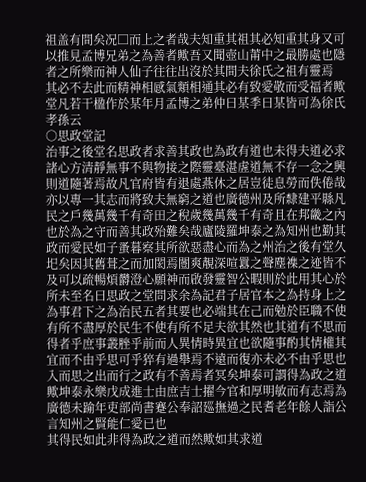祖盖有間矣况□而上之者哉夫知重其祖其必知重其身又可以推見孟博兄弟之為善者歟吾又聞壺山莆中之最勝處也隱者之所樂而神人仙子往往出沒於其間夫徐氏之祖有靈焉
其必不去此而精神相感氣類相通其必有致愛敬而受福者歟堂凡若干楹作於某年月孟博之弟仲曰某季曰某皆可為徐氏孝孫云
○思政堂記
治事之後堂名思政者求善其政也為政有道也未得夫道必求諸心方清靜無事不與物接之際靈臺湛虗道無不存一念之興則道隨著焉故凡官府皆有退處燕休之居豈徒息勞而佚倦哉亦以專一其志而將致夫無窮之道也廣德州及所隸建平縣凡民之戶幾萬幾千有奇田之稅歲幾萬幾千有奇且在邦畿之內也於為之守而善其政殆難矣哉廬陵羅坤泰之為知州也勤其政而愛民如子蚤暮察其所欲惡盡心而為之州治之後有堂久圯矣因其舊葺之而加閎焉闓爽靚深喧囂之聲塵襍之迹皆不
及可以疏暢煩欝澄心願神而啟發靈智公暇則於此用其心於所未至名曰思政之堂問求余為記君子居官本之為持身上之為事君下之為治民五者其要也必端其在己而勉於臣職不使有所不盡厚於民生不使有所不足夫欲其然也其道有不思而得者乎庶事叢脞乎前而人異情時異宜也欲隨事酌其情權其宜而不由乎思可乎猝有過舉焉不遠而復亦未必不由乎思也入而思之出而行之政有不善焉者冥矣坤泰可謂得為政之道歟坤泰永樂戊成進士由庶吉士擢今官和厚明敏而有志焉為廣德未踰年吏部尚書蹇公奉詔廵撫過之民耆老年餘人詣公言知州之賢能仁愛已也
其得民如此非得為政之道而然歟如其求道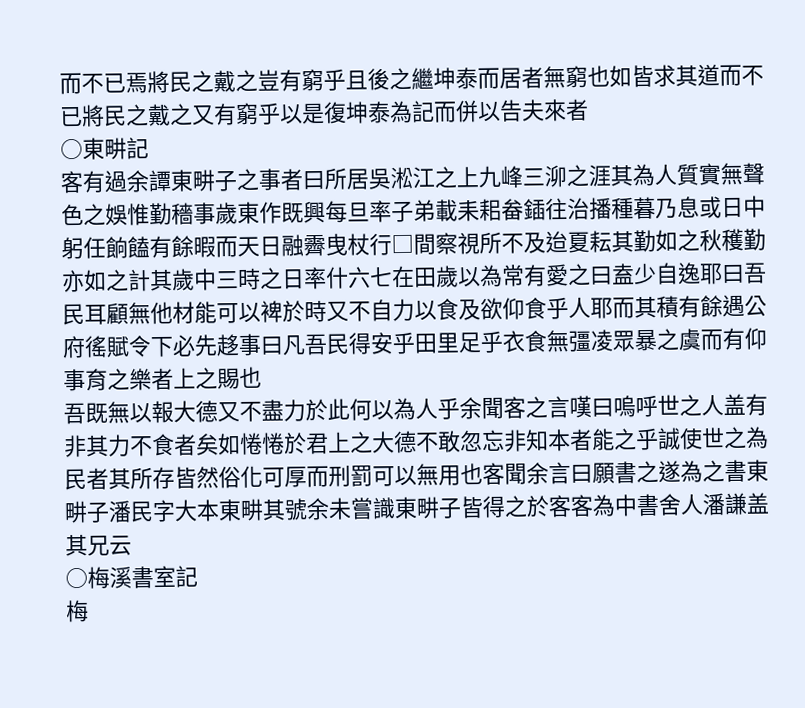而不已焉將民之戴之豈有窮乎且後之繼坤泰而居者無窮也如皆求其道而不已將民之戴之又有窮乎以是復坤泰為記而併以告夫來者
○東畊記
客有過余譚東畊子之事者曰所居吳淞江之上九峰三泖之涯其為人質實無聲色之娛惟勤穡事歲東作既興每旦率子弟載耒耜畚鍤往治播種暮乃息或日中躬任餉饁有餘暇而天日融霽曳杖行□間察視所不及迨夏耘其勤如之秋穫勤亦如之計其歲中三時之日率什六七在田歲以為常有愛之曰盍少自逸耶曰吾民耳顧無他材能可以裨於時又不自力以食及欲仰食乎人耶而其積有餘遇公府徭賦令下必先趍事曰凡吾民得安乎田里足乎衣食無彊凌眾暴之虞而有仰事育之樂者上之賜也
吾既無以報大德又不盡力於此何以為人乎余聞客之言嘆曰嗚呼世之人盖有非其力不食者矣如惓惓於君上之大德不敢忽忘非知本者能之乎誠使世之為民者其所存皆然俗化可厚而刑罰可以無用也客聞余言曰願書之遂為之書東畊子潘民字大本東畊其號余未嘗識東畊子皆得之於客客為中書舍人潘謙盖其兄云
○梅溪書室記
梅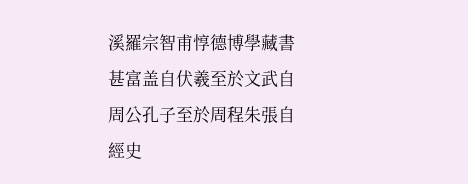溪羅宗智甫惇德博學藏書甚富盖自伏羲至於文武自周公孔子至於周程朱張自經史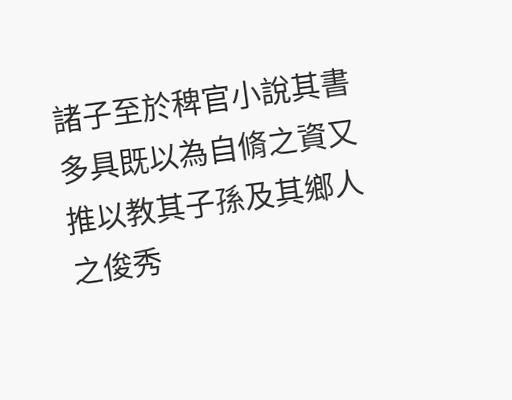諸子至於稗官小說其書多具既以為自脩之資又推以教其子孫及其鄉人之俊秀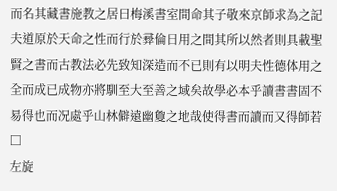而名其藏書施教之居曰梅溪書室間命其子敬來京師求為之記夫道原於天命之性而行於彛倫日用之間其所以然者則具載聖賢之書而古教法必先致知深造而不已則有以明夫性德体用之全而成已成物亦將馴至大至善之域矣故學必本乎讀書書固不易得也而况處乎山林僻遠幽敻之地哉使得書而讀而又得師若□
左旋